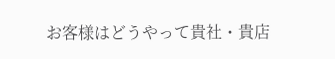お客様はどうやって貴社・貴店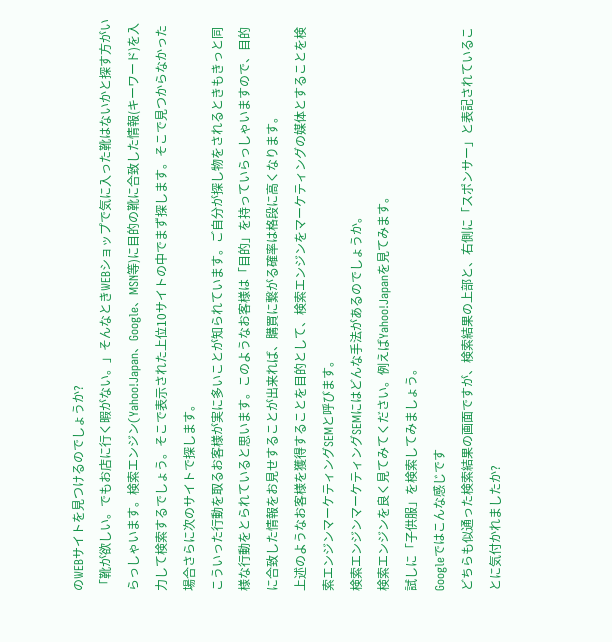のWEBサイトを見つけるのでしょうか?
「靴が欲しい。でもお店に行く暇がない。」そんなときWEBショップで気に入った靴はないかと探す方がいらっしゃいます。検索エンジン(Yahoo!Japan、Google、MSN等)に目的の靴に合致した情報(キーワード)を入力して検索するでしょう。そこで表示された上位10サイトの中でまず探します。そこで見つからなかった場合さらに次のサイトで探します。
こういった行動を取るお客様が実に多いことが知られています。ご自分が探し物をされるときもきっと同様な行動をとられていると思います。このようなお客様は「目的」を持っていらっしゃいますので、目的に合致した情報をお見せすることが出来れば、購買に繋がる確率は格段に高くなります。
上述のようなお客様を獲得することを目的として、検索エンジンをマーケティングの媒体とすることを検索エンジンマーケティングSEMと呼びます。
検索エンジンマーケティングSEMにはどんな手法があるのでしょうか。
検索エンジンを良く見てみてください。例えばYahoo!Japanを見てみます。
試しに「子供服」を検索してみましょう。
Googleではこんな感じです
どちらも似通った検索結果の画面ですが、検索結果の上部と、右側に「スポンサー」と表記されていることに気付かれましたか?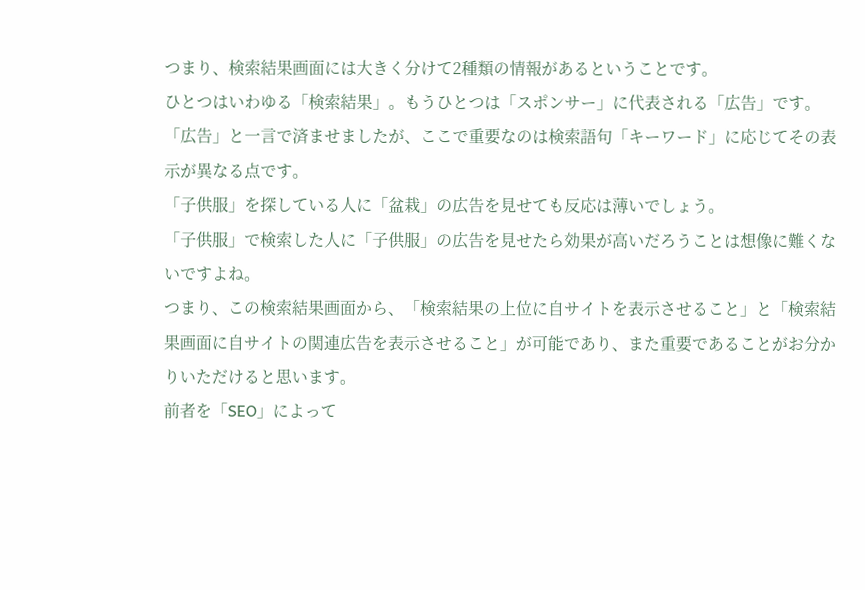つまり、検索結果画面には大きく分けて2種類の情報があるということです。
ひとつはいわゆる「検索結果」。もうひとつは「スポンサー」に代表される「広告」です。
「広告」と一言で済ませましたが、ここで重要なのは検索語句「キーワード」に応じてその表示が異なる点です。
「子供服」を探している人に「盆栽」の広告を見せても反応は薄いでしょう。
「子供服」で検索した人に「子供服」の広告を見せたら効果が高いだろうことは想像に難くないですよね。
つまり、この検索結果画面から、「検索結果の上位に自サイトを表示させること」と「検索結果画面に自サイトの関連広告を表示させること」が可能であり、また重要であることがお分かりいただけると思います。
前者を「SEO」によって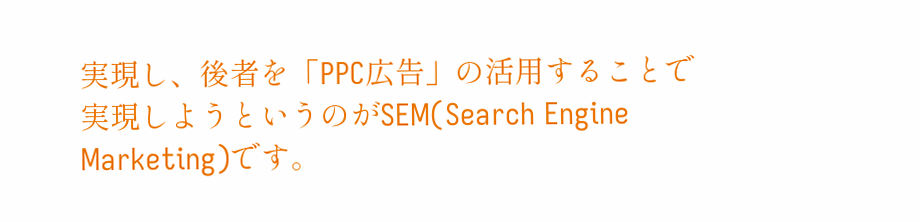実現し、後者を「PPC広告」の活用することで実現しようというのがSEM(Search Engine Marketing)です。